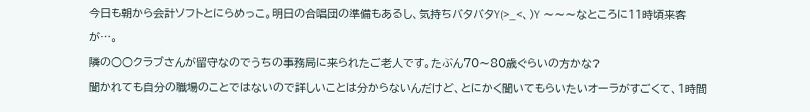今日も朝から会計ソフトとにらめっこ。明日の合唱団の準備もあるし、気持ちバタバタY(>_<、)Y 〜〜〜なところに11時頃来客が…。
隣の○○クラブさんが留守なのでうちの事務局に来られたご老人です。たぶん70〜80歳ぐらいの方かな?
聞かれても自分の職場のことではないので詳しいことは分からないんだけど、とにかく聞いてもらいたいオーラがすごくて、1時間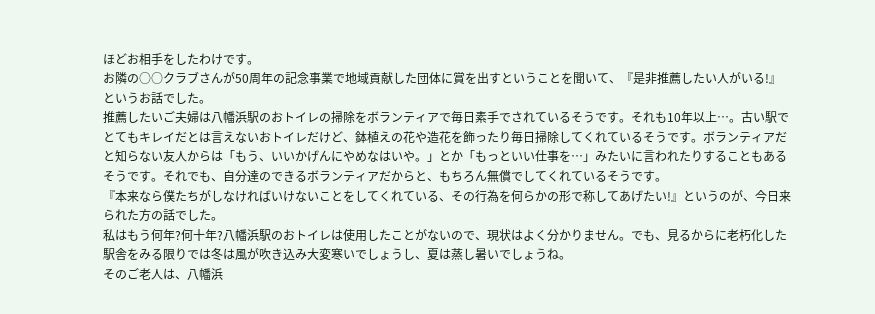ほどお相手をしたわけです。
お隣の○○クラブさんが50周年の記念事業で地域貢献した団体に賞を出すということを聞いて、『是非推薦したい人がいる!』というお話でした。
推薦したいご夫婦は八幡浜駅のおトイレの掃除をボランティアで毎日素手でされているそうです。それも10年以上…。古い駅でとてもキレイだとは言えないおトイレだけど、鉢植えの花や造花を飾ったり毎日掃除してくれているそうです。ボランティアだと知らない友人からは「もう、いいかげんにやめなはいや。」とか「もっといい仕事を…」みたいに言われたりすることもあるそうです。それでも、自分達のできるボランティアだからと、もちろん無償でしてくれているそうです。
『本来なら僕たちがしなければいけないことをしてくれている、その行為を何らかの形で称してあげたい!』というのが、今日来られた方の話でした。
私はもう何年?何十年?八幡浜駅のおトイレは使用したことがないので、現状はよく分かりません。でも、見るからに老朽化した駅舎をみる限りでは冬は風が吹き込み大変寒いでしょうし、夏は蒸し暑いでしょうね。
そのご老人は、八幡浜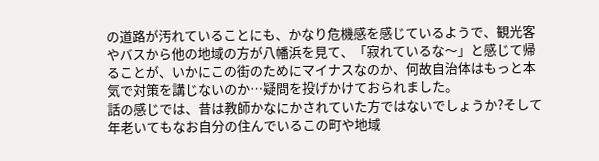の道路が汚れていることにも、かなり危機感を感じているようで、観光客やバスから他の地域の方が八幡浜を見て、「寂れているな〜」と感じて帰ることが、いかにこの街のためにマイナスなのか、何故自治体はもっと本気で対策を講じないのか…疑問を投げかけておられました。
話の感じでは、昔は教師かなにかされていた方ではないでしょうか?そして年老いてもなお自分の住んでいるこの町や地域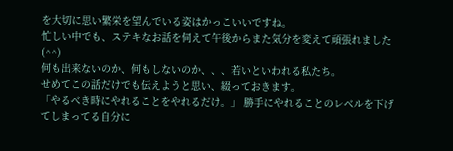を大切に思い繁栄を望んでいる姿はかっこいいですね。
忙しい中でも、ステキなお話を伺えて午後からまた気分を変えて頑張れました(^^)
何も出来ないのか、何もしないのか、、、若いといわれる私たち。
せめてこの話だけでも伝えようと思い、綴っておきます。
「やるべき時にやれることをやれるだけ。」 勝手にやれることのレベルを下げてしまってる自分に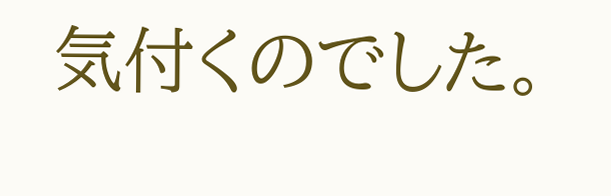気付くのでした。